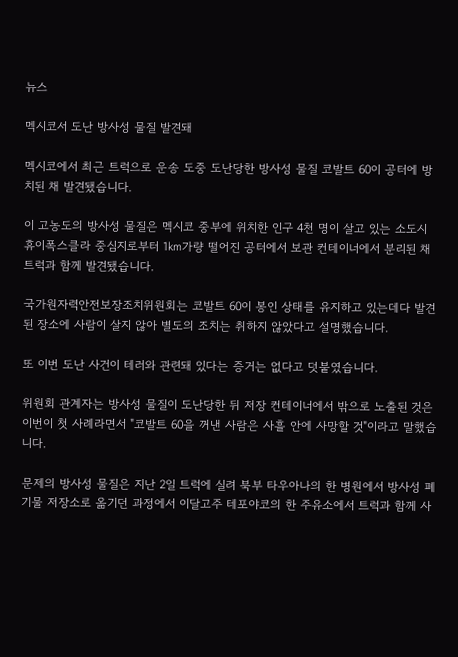뉴스

멕시코서 도난 방사성 물질 발견돼

멕시코에서 최근 트럭으로 운송 도중 도난당한 방사성 물질 코발트 60이 공터에 방치된 채 발견됐습니다.

이 고농도의 방사성 물질은 멕시코 중부에 위치한 인구 4천 명이 살고 있는 소도시 휴이폭스클라 중심지로부터 1㎞가량 떨어진 공터에서 보관 컨테이너에서 분리된 채 트럭과 함께 발견됐습니다.

국가원자력안전보장조치위원회는 코발트 60이 봉인 상태를 유지하고 있는데다 발견된 장소에 사람이 살지 않아 별도의 조치는 취하지 않았다고 설명했습니다.

또 이번 도난 사건이 테러와 관련돼 있다는 증거는 없다고 덧붙였습니다.

위원회 관계자는 방사성 물질이 도난당한 뒤 저장 컨테이너에서 밖으로 노출된 것은 이번이 첫 사례라면서 "코발트 60을 꺼낸 사람은 사흘 안에 사망할 것"이라고 말했습니다.

문제의 방사성 물질은 지난 2일 트럭에 실려 북부 타우아나의 한 병원에서 방사성 폐기물 저장소로 옮기던 과정에서 이달고주 테포야코의 한 주유소에서 트럭과 함께 사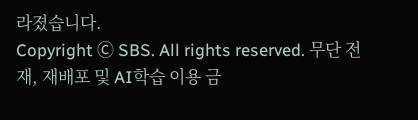라졌습니다.
Copyright Ⓒ SBS. All rights reserved. 무단 전재, 재배포 및 AI학습 이용 금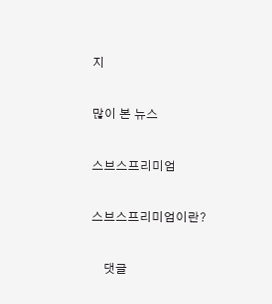지

많이 본 뉴스

스브스프리미엄

스브스프리미엄이란?

    댓글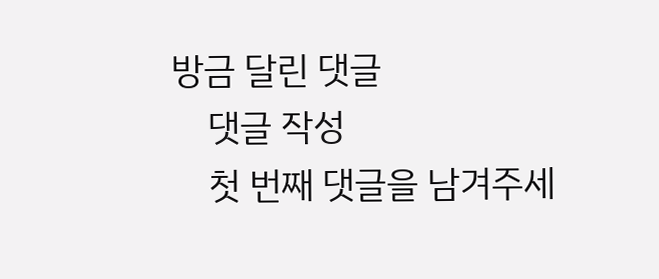방금 달린 댓글
    댓글 작성
    첫 번째 댓글을 남겨주세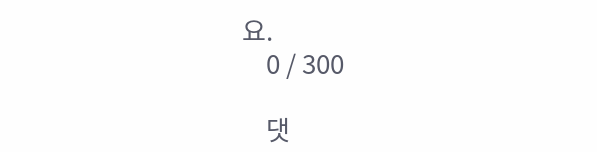요.
    0 / 300

    댓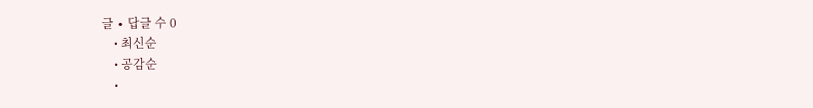글 ∙ 답글 수 0
    • 최신순
    • 공감순
    •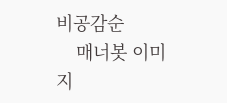비공감순
    매너봇 이미지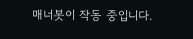매너봇이 작동 중입니다.